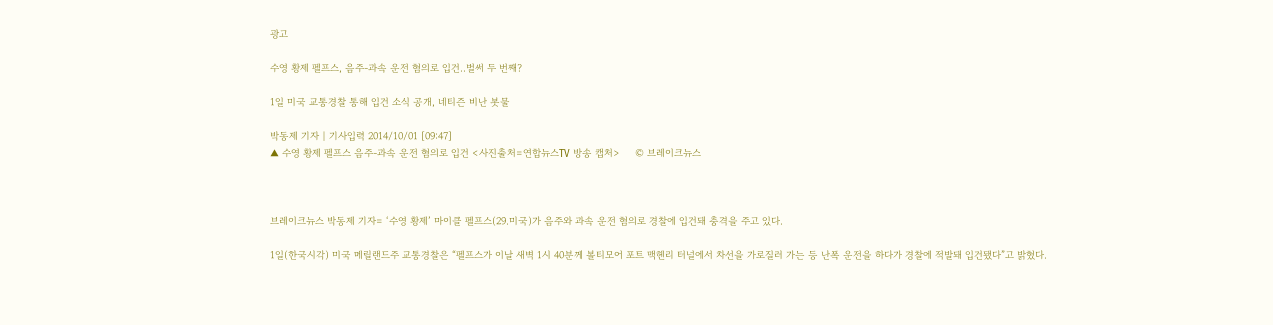광고

수영 황제 펠프스, 음주-과속 운전 혐의로 입건..벌써 두 번째?

1일 미국 교통경찰 통해 입건 소식 공개, 네티즌 비난 봇물

박동제 기자 | 기사입력 2014/10/01 [09:47]
▲ 수영 황제 펠프스 음주-과속 운전 혐의로 입건 <사진출처=연합뉴스TV 방송 캡처>     © 브레이크뉴스



브레이크뉴스 박동제 기자= ‘수영 황제’ 마이클 펠프스(29.미국)가 음주와 과속 운전 혐의로 경찰에 입건돼 충격을 주고 있다.

1일(한국시각) 미국 메릴랜드주 교통경찰은 “펠프스가 이날 새벽 1시 40분께 볼티모어 포트 맥헨리 터널에서 차선을 가로질러 가는 등 난폭 운전을 하다가 경찰에 적발돼 입건됐다”고 밝혔다.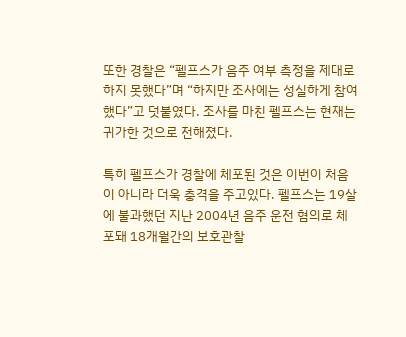또한 경찰은 “펠프스가 음주 여부 측정을 제대로 하지 못했다”며 “하지만 조사에는 성실하게 참여했다”고 덧붙였다. 조사를 마친 펠프스는 현재는 귀가한 것으로 전해졌다.

특히 펠프스가 경찰에 체포된 것은 이번이 처음이 아니라 더욱 충격을 주고있다. 펠프스는 19살에 불과했던 지난 2004년 음주 운전 혐의로 체포돼 18개월간의 보호관찰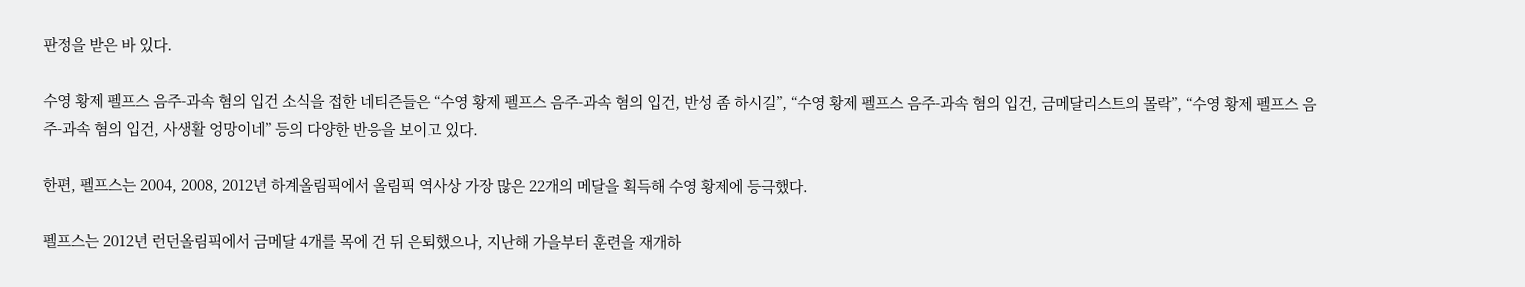판정을 받은 바 있다.

수영 황제 펠프스 음주-과속 혐의 입건 소식을 접한 네티즌들은 “수영 황제 펠프스 음주-과속 혐의 입건, 반성 좀 하시길”, “수영 황제 펠프스 음주-과속 혐의 입건, 금메달리스트의 몰락”, “수영 황제 펠프스 음주-과속 혐의 입건, 사생활 엉망이네” 등의 다양한 반응을 보이고 있다.

한편, 펠프스는 2004, 2008, 2012년 하계올림픽에서 올림픽 역사상 가장 많은 22개의 메달을 획득해 수영 황제에 등극했다.

펠프스는 2012년 런던올림픽에서 금메달 4개를 목에 건 뒤 은퇴했으나, 지난해 가을부터 훈련을 재개하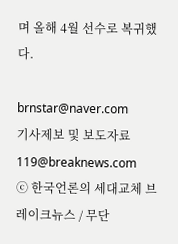며 올해 4월 선수로 복귀했다.

brnstar@naver.com
기사제보 및 보도자료 119@breaknews.com
ⓒ 한국언론의 세대교체 브레이크뉴스 / 무단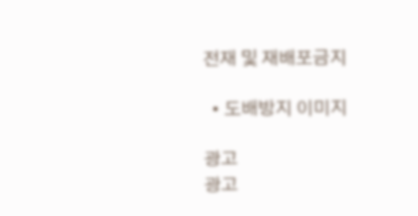전재 및 재배포금지

  • 도배방지 이미지

광고
광고